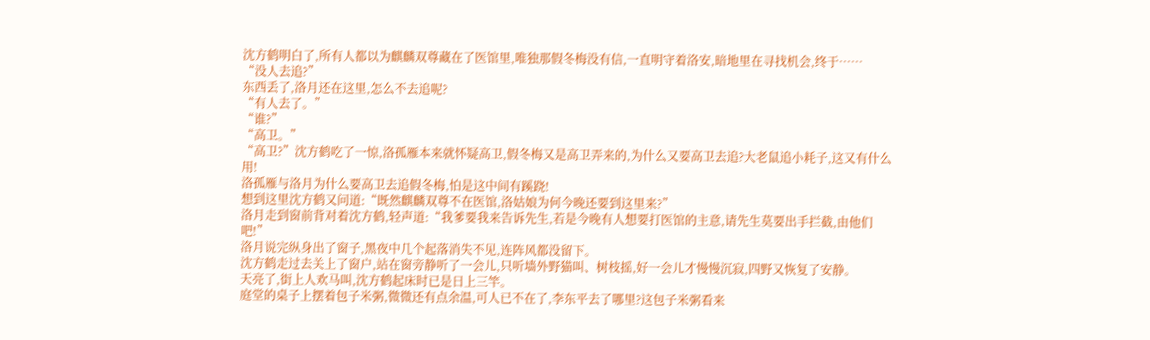沈方鹤明白了,所有人都以为麒麟双尊藏在了医馆里,唯独那假冬梅没有信,一直明守着洛安,暗地里在寻找机会,终于……
“没人去追?”
东西丢了,洛月还在这里,怎么不去追呢?
“有人去了。”
“谁?”
“高卫。”
“高卫?”沈方鹤吃了一惊,洛孤雁本来就怀疑高卫,假冬梅又是高卫弄来的,为什么又要高卫去追?大老鼠追小耗子,这又有什么用!
洛孤雁与洛月为什么要高卫去追假冬梅,怕是这中间有蹊跷!
想到这里沈方鹤又问道:“既然麒麟双尊不在医馆,洛姑娘为何今晚还要到这里来?”
洛月走到窗前背对着沈方鹤,轻声道:“我爹要我来告诉先生,若是今晚有人想要打医馆的主意,请先生莫要出手拦截,由他们吧!”
洛月说完纵身出了窗子,黑夜中几个起落消失不见,连阵风都没留下。
沈方鹤走过去关上了窗户,站在窗旁静听了一会儿,只听墙外野猫叫、树枝摇,好一会儿才慢慢沉寂,四野又恢复了安静。
天亮了,街上人欢马叫,沈方鹤起床时已是日上三竿。
庭堂的桌子上摆着包子米粥,微微还有点余温,可人已不在了,李东平去了哪里?这包子米粥看来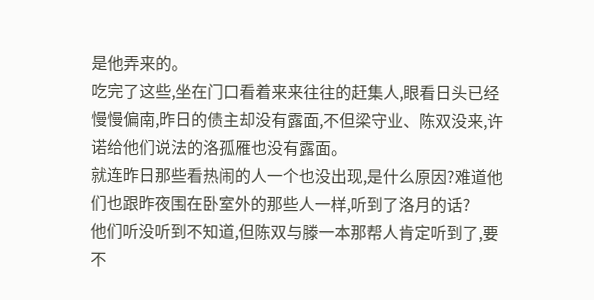是他弄来的。
吃完了这些,坐在门口看着来来往往的赶集人,眼看日头已经慢慢偏南,昨日的债主却没有露面,不但梁守业、陈双没来,许诺给他们说法的洛孤雁也没有露面。
就连昨日那些看热闹的人一个也没出现,是什么原因?难道他们也跟昨夜围在卧室外的那些人一样,听到了洛月的话?
他们听没听到不知道,但陈双与滕一本那帮人肯定听到了,要不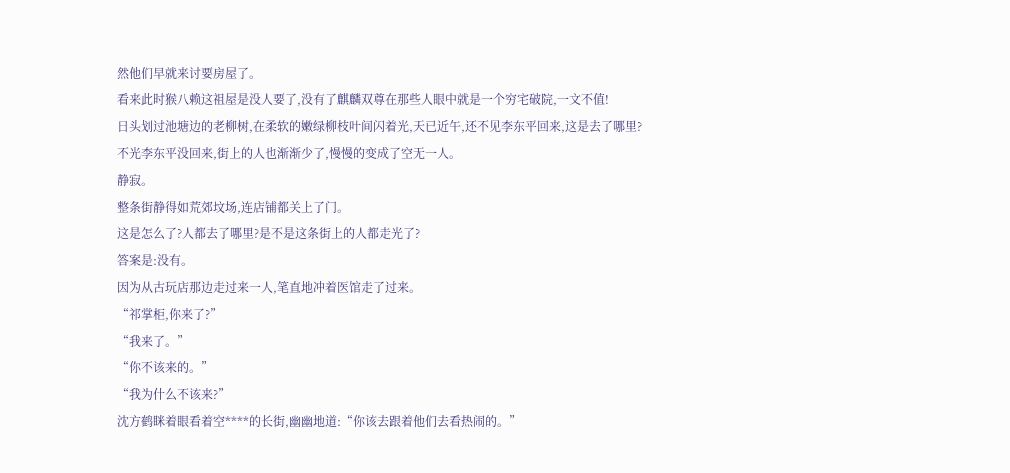然他们早就来讨要房屋了。
看来此时猴八赖这祖屋是没人要了,没有了麒麟双尊在那些人眼中就是一个穷宅破院,一文不值!
日头划过池塘边的老柳树,在柔软的嫩绿柳枝叶间闪着光,天已近午,还不见李东平回来,这是去了哪里?
不光李东平没回来,街上的人也渐渐少了,慢慢的变成了空无一人。
静寂。
整条街静得如荒郊坟场,连店铺都关上了门。
这是怎么了?人都去了哪里?是不是这条街上的人都走光了?
答案是:没有。
因为从古玩店那边走过来一人,笔直地冲着医馆走了过来。
“祁掌柜,你来了?”
“我来了。”
“你不该来的。”
“我为什么不该来?”
沈方鹤眯着眼看着空****的长街,幽幽地道:“你该去跟着他们去看热闹的。”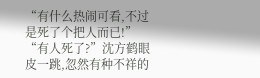“有什么热闹可看,不过是死了个把人而已!”
“有人死了?”沈方鹤眼皮一跳,忽然有种不祥的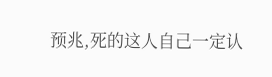预兆,死的这人自己一定认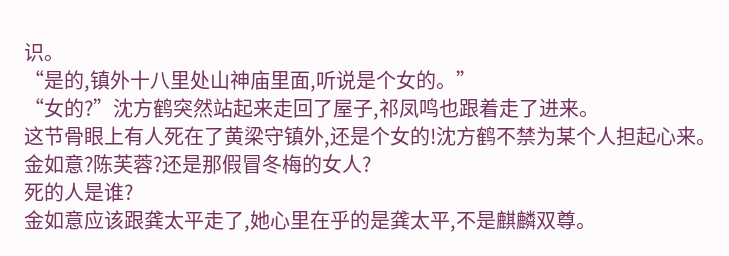识。
“是的,镇外十八里处山神庙里面,听说是个女的。”
“女的?”沈方鹤突然站起来走回了屋子,祁凤鸣也跟着走了进来。
这节骨眼上有人死在了黄梁守镇外,还是个女的!沈方鹤不禁为某个人担起心来。金如意?陈芙蓉?还是那假冒冬梅的女人?
死的人是谁?
金如意应该跟龚太平走了,她心里在乎的是龚太平,不是麒麟双尊。